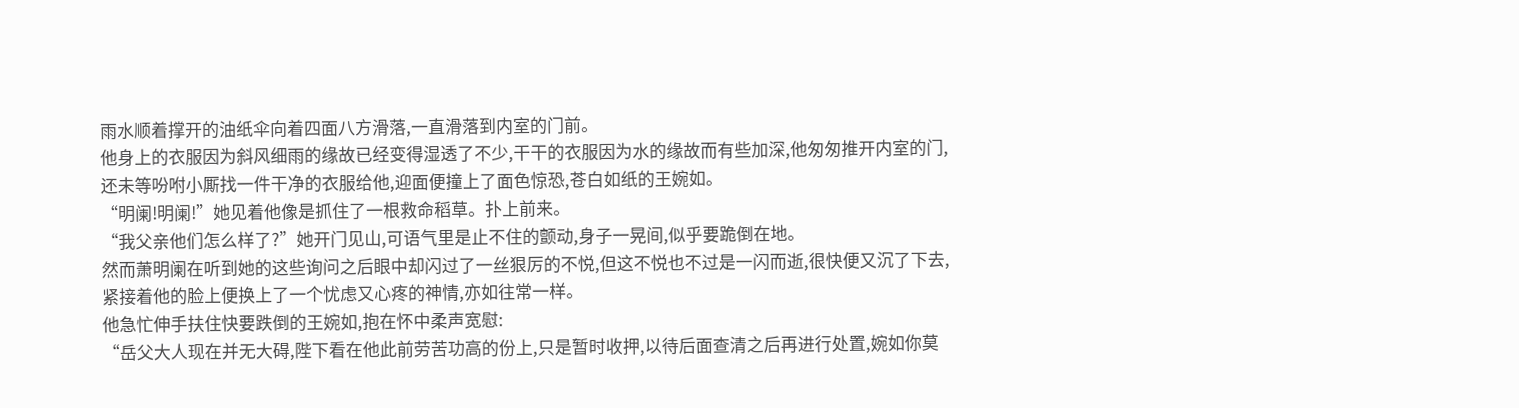雨水顺着撑开的油纸伞向着四面八方滑落,一直滑落到内室的门前。
他身上的衣服因为斜风细雨的缘故已经变得湿透了不少,干干的衣服因为水的缘故而有些加深,他匆匆推开内室的门,还未等吩咐小厮找一件干净的衣服给他,迎面便撞上了面色惊恐,苍白如纸的王婉如。
“明阑!明阑!”她见着他像是抓住了一根救命稻草。扑上前来。
“我父亲他们怎么样了?”她开门见山,可语气里是止不住的颤动,身子一晃间,似乎要跪倒在地。
然而萧明阑在听到她的这些询问之后眼中却闪过了一丝狠厉的不悦,但这不悦也不过是一闪而逝,很快便又沉了下去,紧接着他的脸上便换上了一个忧虑又心疼的神情,亦如往常一样。
他急忙伸手扶住快要跌倒的王婉如,抱在怀中柔声宽慰:
“岳父大人现在并无大碍,陛下看在他此前劳苦功高的份上,只是暂时收押,以待后面查清之后再进行处置,婉如你莫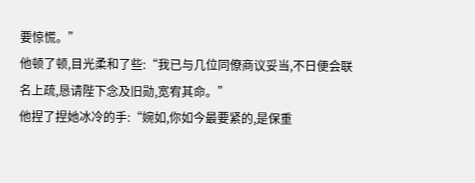要惊慌。”
他顿了顿,目光柔和了些:“我已与几位同僚商议妥当,不日便会联名上疏,恳请陛下念及旧勋,宽宥其命。”
他捏了捏她冰冷的手:“婉如,你如今最要紧的,是保重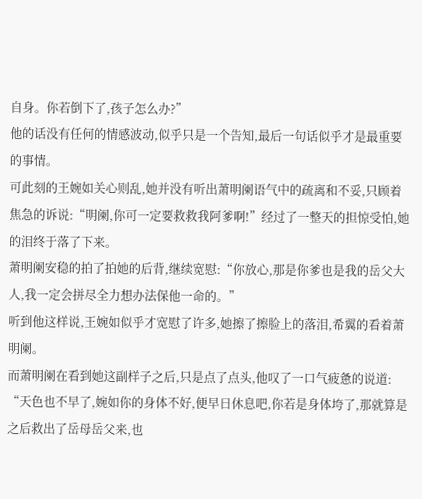自身。你若倒下了,孩子怎么办?”
他的话没有任何的情感波动,似乎只是一个告知,最后一句话似乎才是最重要的事情。
可此刻的王婉如关心则乱,她并没有听出萧明阑语气中的疏离和不妥,只顾着焦急的诉说:“明阑,你可一定要救救我阿爹啊!”经过了一整天的担惊受怕,她的泪终于落了下来。
萧明阑安稳的拍了拍她的后背,继续宽慰:“你放心,那是你爹也是我的岳父大人,我一定会拼尽全力想办法保他一命的。”
听到他这样说,王婉如似乎才宽慰了许多,她擦了擦脸上的落泪,希翼的看着萧明阑。
而萧明阑在看到她这副样子之后,只是点了点头,他叹了一口气疲惫的说道:
“天色也不早了,婉如你的身体不好,便早日休息吧,你若是身体垮了,那就算是之后救出了岳母岳父来,也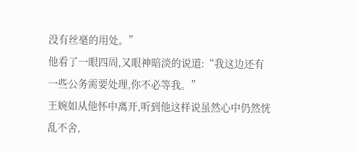没有丝毫的用处。”
他看了一眼四周,又眼神暗淡的说道:“我这边还有一些公务需要处理,你不必等我。”
王婉如从他怀中离开,听到他这样说虽然心中仍然恍乱不舍,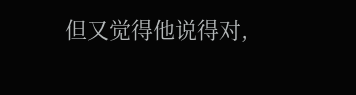但又觉得他说得对,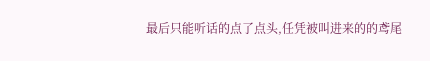最后只能听话的点了点头,任凭被叫进来的的鸢尾